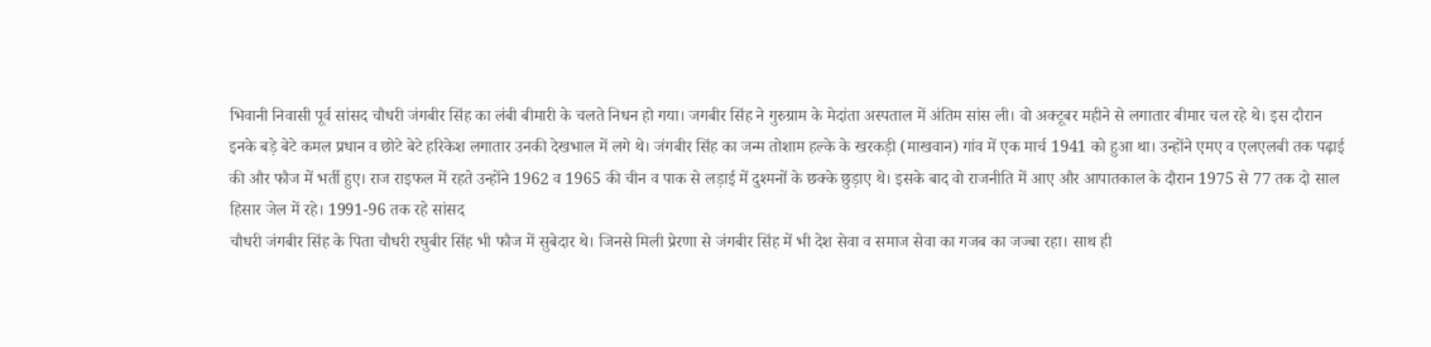भिवानी निवासी पूर्व सांसद चौधरी जंगबीर सिंह का लंबी बीमारी के चलते निधन हो गया। जगबीर सिंह ने गुरुग्राम के मेदांता अस्पताल में अंतिम सांस ली। वो अक्टूबर महीने से लगातार बीमार चल रहे थे। इस दौरान इनके बड़े बेटे कमल प्रधान व छोटे बेटे हरिकेश लगातार उनकी देखभाल में लगे थे। जंगबीर सिंह का जन्म तोशाम हल्के के खरकड़ी (माखवान) गांव में एक मार्च 1941 को हुआ था। उन्होंने एमए व एलएलबी तक पढ़ाई की और फौज में भर्ती हुए। राज राइफल में रहते उन्होंने 1962 व 1965 की चीन व पाक से लड़ाई में दुश्मनों के छक्के छुड़ाए थे। इसके बाद वो राजनीति में आए और आपातकाल के दौरान 1975 से 77 तक दो साल हिसार जेल में रहे। 1991-96 तक रहे सांसद
चौधरी जंगबीर सिंह के पिता चौधरी रघुबीर सिंह भी फौज में सुबेदार थे। जिनसे मिली प्रेरणा से जंगबीर सिंह में भी देश सेवा व समाज सेवा का गजब का जज्बा रहा। साथ ही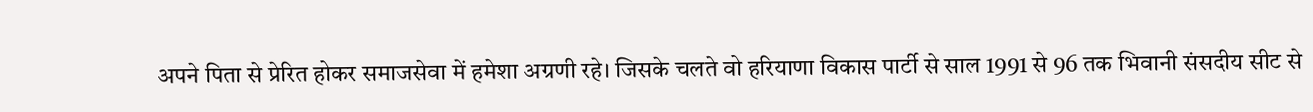अपने पिता से प्रेरित होकर समाजसेवा में हमेशा अग्रणी रहे। जिसके चलते वो हरियाणा विकास पार्टी से साल 1991 से 96 तक भिवानी संसदीय सीट से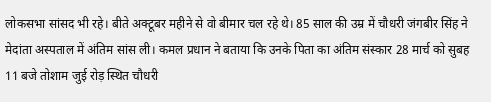लोकसभा सांसद भी रहे। बीते अक्टूबर महीने से वो बीमार चल रहे थे। 85 साल की उम्र में चौधरी जंगबीर सिंह ने मेदांता अस्पताल में अंतिम सांस ली। कमल प्रधान ने बताया कि उनके पिता का अंतिम संस्कार 28 मार्च को सुबह 11 बजे तोशाम जुई रोड़ स्थित चौधरी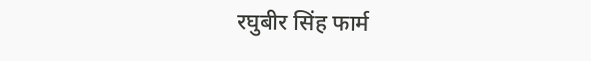रघुबीर सिंह फार्म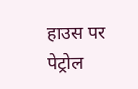हाउस पर पेट्रोल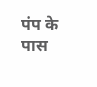पंप के पास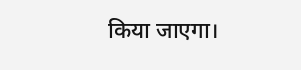किया जाएगा।